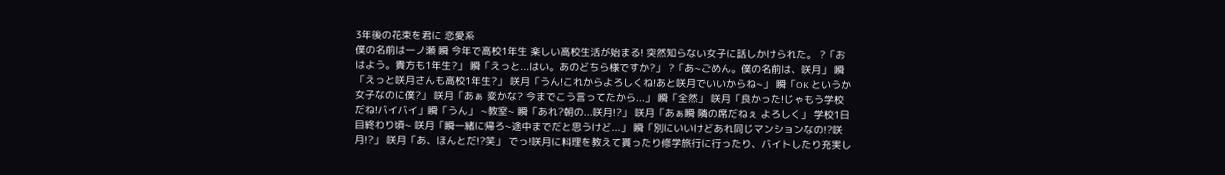3年後の花束を君に 恋愛系
僕の名前は一ノ瀬 瞬 今年で高校1年生 楽しい高校生活が始まる! 突然知らない女子に話しかけられた。 ?「おはよう。貴方も1年生?」 瞬「えっと...はい。あのどちら様ですか?」 ?「あ~ごめん。僕の名前は、咲月」 瞬「えっと咲月さんも高校1年生?」 咲月「うん!これからよろしくね!あと咲月でいいからね~」 瞬「OK というか女子なのに僕?」 咲月「あぁ 変かな? 今までこう言ってたから...」 瞬「全然」 咲月「良かった!じゃもう学校だね!バイバイ」瞬「うん」 ~教室~ 瞬「あれ?朝の...咲月!?」 咲月「あぁ瞬 隣の席だねぇ よろしく」 学校1日目終わり頃~ 咲月「瞬一緒に帰ろ~途中までだと思うけど...」 瞬「別にいいけどあれ同じマンションなの!?咲月!?」 咲月「あ、ほんとだ!?笑」 でっ!咲月に料理を教えて貰ったり修学旅行に行ったり、バイトしたり充実し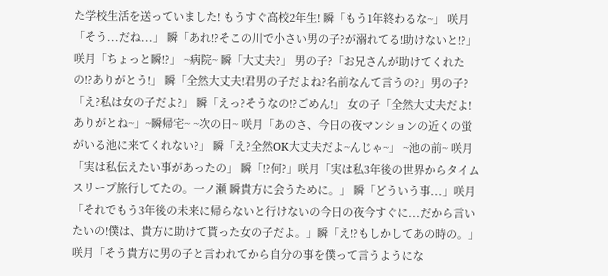た学校生活を送っていました! もうすぐ高校2年生! 瞬「もう1年終わるな~」 咲月「そう...だね...」 瞬「あれ!?そこの川で小さい男の子?が溺れてる!助けないと!?」 咲月「ちょっと瞬!?」 ~病院~ 瞬「大丈夫?」 男の子?「お兄さんが助けてくれたの!?ありがとう!」 瞬「全然大丈夫!君男の子だよね?名前なんて言うの?」男の子?「え?私は女の子だよ?」 瞬「えっ?そうなの!?ごめん!」 女の子「全然大丈夫だよ!ありがとね~」~瞬帰宅~ ~次の日~ 咲月「あのさ、今日の夜マンションの近くの蛍がいる池に来てくれない?」 瞬「え?全然OK大丈夫だよ~んじゃ~」 ~池の前~ 咲月「実は私伝えたい事があったの」 瞬「!?何?」咲月「実は私3年後の世界からタイムスリープ旅行してたの。一ノ瀬 瞬貴方に会うために。」 瞬「どういう事...」咲月「それでもう3年後の未来に帰らないと行けないの今日の夜今すぐに...だから言いたいの!僕は、貴方に助けて貰った女の子だよ。」瞬「え!?もしかしてあの時の。」 咲月「そう貴方に男の子と言われてから自分の事を僕って言うようにな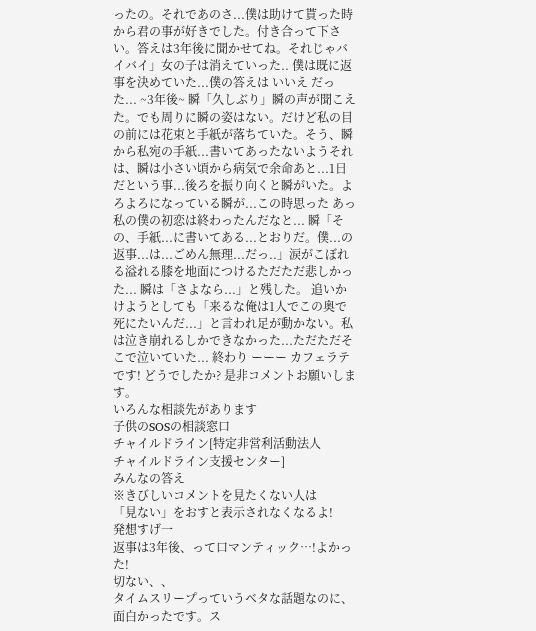ったの。それであのさ...僕は助けて貰った時から君の事が好きでした。付き合って下さい。答えは3年後に聞かせてね。それじゃバイバイ」女の子は消えていった.. 僕は既に返事を決めていた...僕の答えは いいえ だった... ~3年後~ 瞬「久しぶり」瞬の声が聞こえた。でも周りに瞬の姿はない。だけど私の目の前には花束と手紙が落ちていた。そう、瞬から私宛の手紙...書いてあったないようそれは、瞬は小さい頃から病気で余命あと...1日だという事...後ろを振り向くと瞬がいた。よろよろになっている瞬が...この時思った あっ私の僕の初恋は終わったんだなと... 瞬「その、手紙...に書いてある...とおりだ。僕...の返事...は...ごめん無理...だっ..」涙がこぼれる溢れる膝を地面につけるただただ悲しかった... 瞬は「さよなら...」と残した。 追いかけようとしても「来るな俺は1人でこの奥で死にたいんだ...」と言われ足が動かない。私は泣き崩れるしかできなかった...ただただそこで泣いていた... 終わり ーーー カフェラテです! どうでしたか? 是非コメントお願いします。
いろんな相談先があります
子供のSOSの相談窓口
チャイルドライン[特定非営利活動法人
チャイルドライン支援センター]
みんなの答え
※きびしいコメントを見たくない人は
「見ない」をおすと表示されなくなるよ!
発想すげ一
返事は3年後、って口マンティック…!よかった!
切ない、、
タイムスリープっていうベタな話題なのに、面白かったです。ス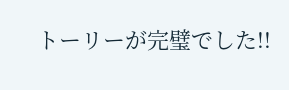トーリーが完璧でした!!